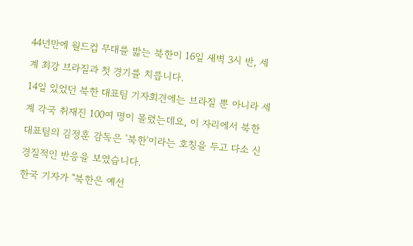44년만에 월드컵 무대를 밟는 북한이 16일 새벽 3시 반, 세계 최강 브라질과 첫 경기를 치릅니다.
14일 있었던 북한 대표팀 기자회견에는 브라질 뿐 아니라 세계 각국 취재진 100여 명이 몰렸는데요, 이 자리에서 북한 대표팀의 김정훈 감독은 '북한'이라는 호칭을 두고 다소 신경질적인 반응을 보였습니다.
한국 기자가 "북한은 예선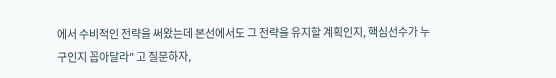에서 수비적인 전략을 써왔는데 본선에서도 그 전략을 유지할 계획인지, 핵심선수가 누구인지 꼽아달라" 고 질문하자,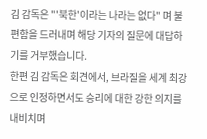김 감독은 "'북한'이라는 나라는 없다" 며 불편함을 드러내며 해당 기자의 질문에 대답하기를 거부했습니다.
한편 김 감독은 회견에서, 브라질을 세계 최강으로 인정하면서도 승리에 대한 강한 의지를 내비치며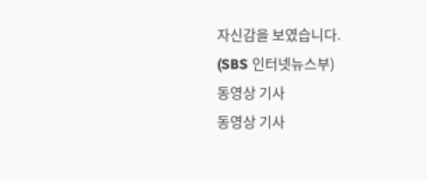자신감을 보였습니다.
(SBS 인터넷뉴스부)
동영상 기사
동영상 기사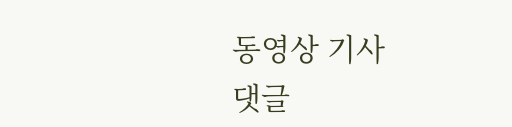동영상 기사
댓글